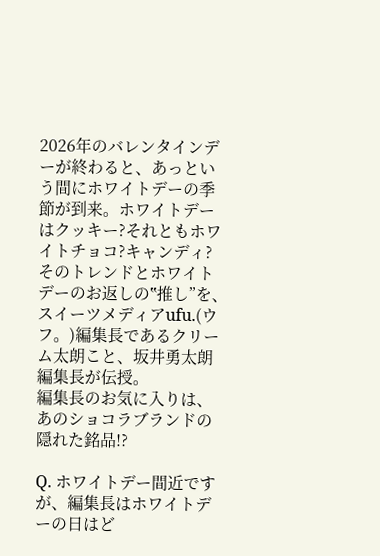2026年のバレンタインデーが終わると、あっという間にホワイトデーの季節が到来。ホワイトデーはクッキー?それともホワイトチョコ?キャンディ? そのトレンドとホワイトデーのお返しの‟推し”を、スイーツメディアufu.(ウフ。)編集長であるクリーム太朗こと、坂井勇太朗編集長が伝授。
編集長のお気に入りは、あのショコラブランドの隠れた銘品!?

Q. ホワイトデー間近ですが、編集長はホワイトデーの日はど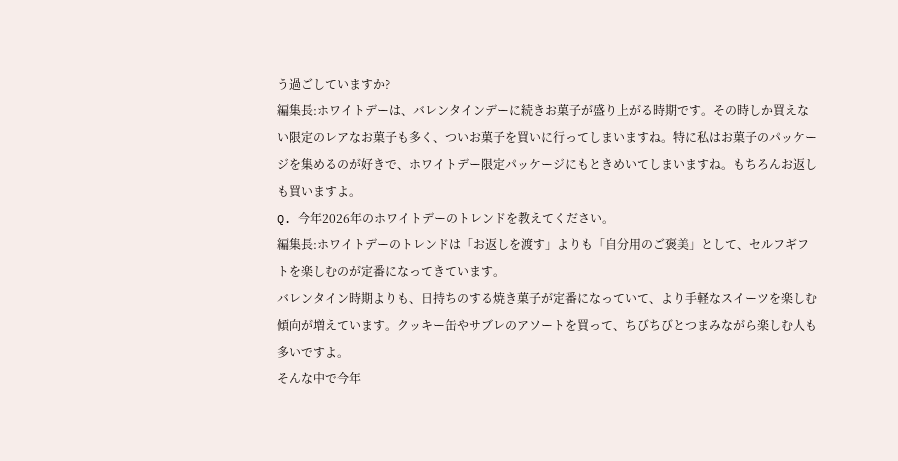う過ごしていますか?
編集長:ホワイトデーは、バレンタインデーに続きお菓子が盛り上がる時期です。その時しか買えない限定のレアなお菓子も多く、ついお菓子を買いに行ってしまいますね。特に私はお菓子のパッケージを集めるのが好きで、ホワイトデー限定パッケージにもときめいてしまいますね。もちろんお返しも買いますよ。
Q. 今年2026年のホワイトデーのトレンドを教えてください。
編集長:ホワイトデーのトレンドは「お返しを渡す」よりも「自分用のご褒美」として、セルフギフトを楽しむのが定番になってきています。
バレンタイン時期よりも、日持ちのする焼き菓子が定番になっていて、より手軽なスイーツを楽しむ傾向が増えています。クッキー缶やサブレのアソートを買って、ちびちびとつまみながら楽しむ人も多いですよ。
そんな中で今年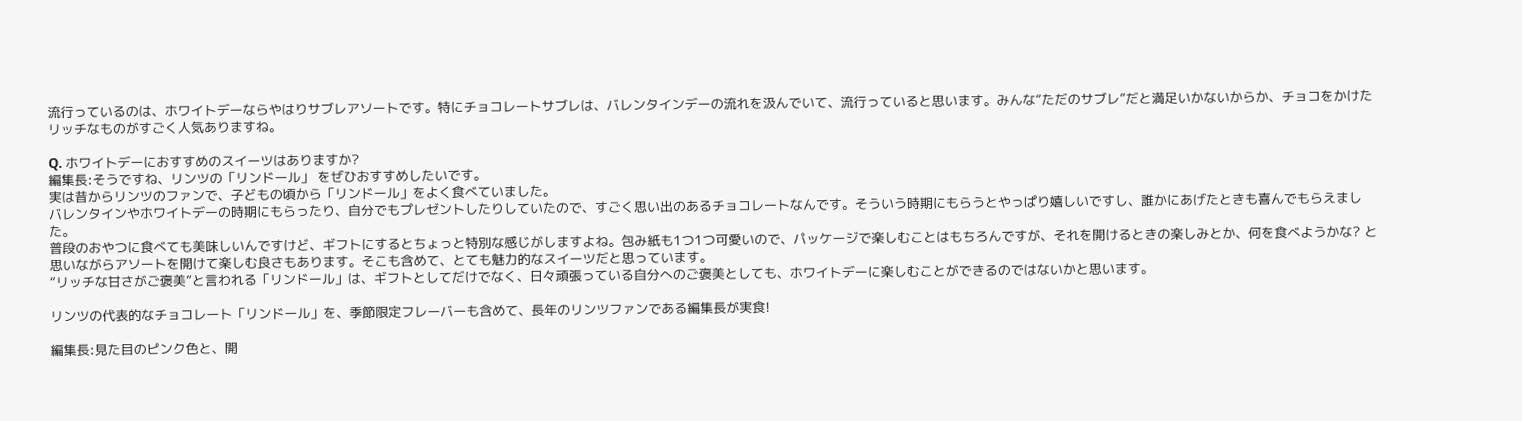流行っているのは、ホワイトデーならやはりサブレアソートです。特にチョコレートサブレは、バレンタインデーの流れを汲んでいて、流行っていると思います。みんな“ただのサブレ”だと満足いかないからか、チョコをかけたリッチなものがすごく人気ありますね。

Q. ホワイトデーにおすすめのスイーツはありますか?
編集長:そうですね、リンツの「リンドール」 をぜひおすすめしたいです。
実は昔からリンツのファンで、子どもの頃から「リンドール」をよく食べていました。
バレンタインやホワイトデーの時期にもらったり、自分でもプレゼントしたりしていたので、すごく思い出のあるチョコレートなんです。そういう時期にもらうとやっぱり嬉しいですし、誰かにあげたときも喜んでもらえました。
普段のおやつに食べても美味しいんですけど、ギフトにするとちょっと特別な感じがしますよね。包み紙も1つ1つ可愛いので、パッケージで楽しむことはもちろんですが、それを開けるときの楽しみとか、何を食べようかな? と思いながらアソートを開けて楽しむ良さもあります。そこも含めて、とても魅力的なスイーツだと思っています。
“リッチな甘さがご褒美”と言われる「リンドール」は、ギフトとしてだけでなく、日々頑張っている自分へのご褒美としても、ホワイトデーに楽しむことができるのではないかと思います。

リンツの代表的なチョコレート「リンドール」を、季節限定フレーバーも含めて、長年のリンツファンである編集長が実食!

編集長:見た目のピンク色と、開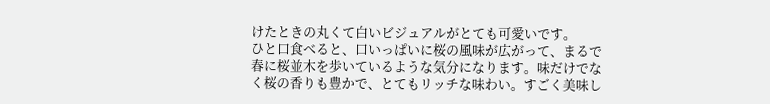けたときの丸くて白いビジュアルがとても可愛いです。
ひと口食べると、口いっぱいに桜の風味が広がって、まるで春に桜並木を歩いているような気分になります。味だけでなく桜の香りも豊かで、とてもリッチな味わい。すごく美味し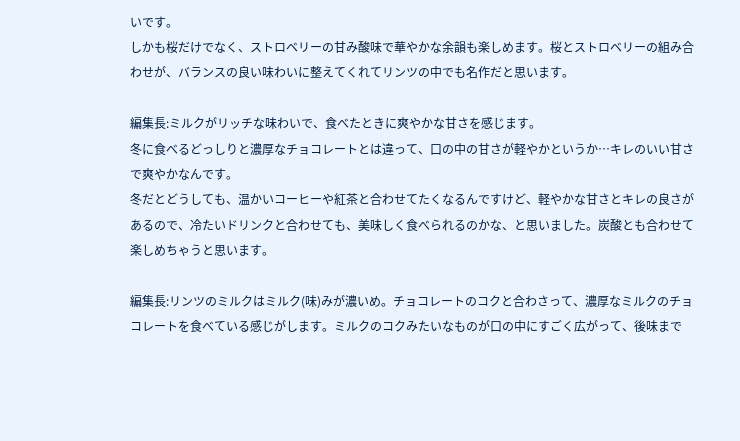いです。
しかも桜だけでなく、ストロベリーの甘み酸味で華やかな余韻も楽しめます。桜とストロベリーの組み合わせが、バランスの良い味わいに整えてくれてリンツの中でも名作だと思います。

編集長:ミルクがリッチな味わいで、食べたときに爽やかな甘さを感じます。
冬に食べるどっしりと濃厚なチョコレートとは違って、口の中の甘さが軽やかというか…キレのいい甘さで爽やかなんです。
冬だとどうしても、温かいコーヒーや紅茶と合わせてたくなるんですけど、軽やかな甘さとキレの良さがあるので、冷たいドリンクと合わせても、美味しく食べられるのかな、と思いました。炭酸とも合わせて楽しめちゃうと思います。

編集長:リンツのミルクはミルク(味)みが濃いめ。チョコレートのコクと合わさって、濃厚なミルクのチョコレートを食べている感じがします。ミルクのコクみたいなものが口の中にすごく広がって、後味まで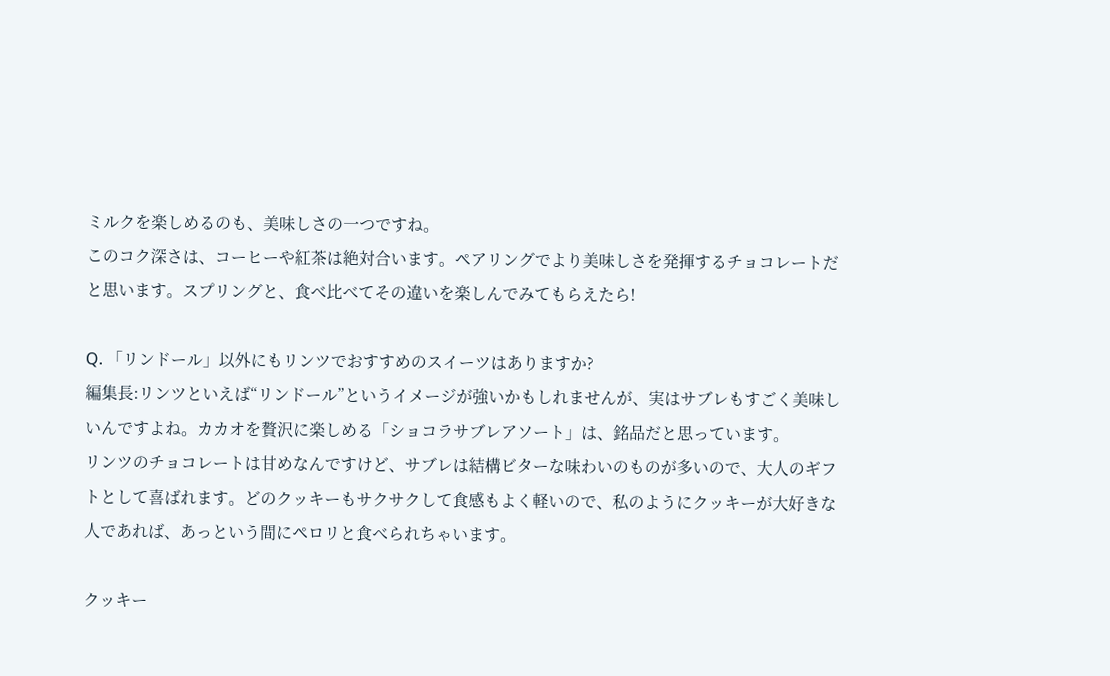ミルクを楽しめるのも、美味しさの一つですね。
このコク深さは、コーヒーや紅茶は絶対合います。ペアリングでより美味しさを発揮するチョコレートだと思います。スプリングと、食べ比べてその違いを楽しんでみてもらえたら!

Q. 「リンドール」以外にもリンツでおすすめのスイーツはありますか?
編集長:リンツといえば“リンドール”というイメージが強いかもしれませんが、実はサブレもすごく美味しいんですよね。カカオを贅沢に楽しめる「ショコラサブレアソート」は、銘品だと思っています。
リンツのチョコレートは甘めなんですけど、サブレは結構ビターな味わいのものが多いので、大人のギフトとして喜ばれます。どのクッキーもサクサクして食感もよく軽いので、私のようにクッキーが大好きな人であれば、あっという間にペロリと食べられちゃいます。

クッキー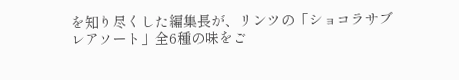を知り尽くした編集長が、リンツの「ショコラサブレアソート」全6種の味をご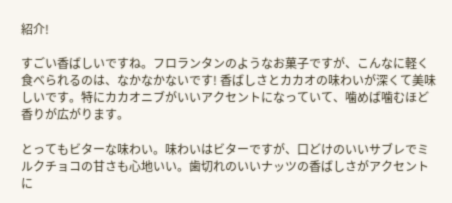紹介!

すごい香ばしいですね。フロランタンのようなお菓子ですが、こんなに軽く食べられるのは、なかなかないです! 香ばしさとカカオの味わいが深くて美味しいです。特にカカオニブがいいアクセントになっていて、噛めば噛むほど香りが広がります。

とってもビターな味わい。味わいはビターですが、口どけのいいサブレでミルクチョコの甘さも心地いい。歯切れのいいナッツの香ばしさがアクセントに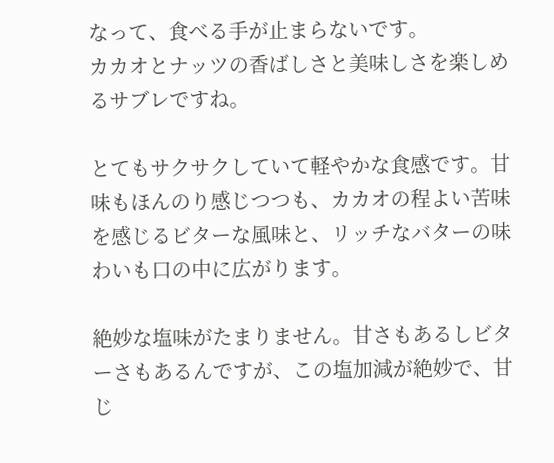なって、食べる手が止まらないです。
カカオとナッツの香ばしさと美味しさを楽しめるサブレですね。

とてもサクサクしていて軽やかな食感です。甘味もほんのり感じつつも、カカオの程よい苦味を感じるビターな風味と、リッチなバターの味わいも口の中に広がります。

絶妙な塩味がたまりません。甘さもあるしビターさもあるんですが、この塩加減が絶妙で、甘じ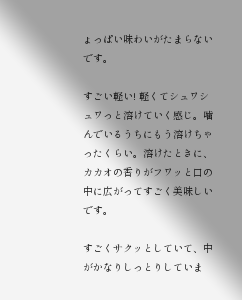ょっぱい味わいがたまらないです。

すごい軽い! 軽くてシュワシュワっと溶けていく感じ。噛んでいるうちにもう溶けちゃったくらい。溶けたときに、カカオの香りがフワッと口の中に広がってすごく美味しいです。

すごくサクッとしていて、中がかなりしっとりしていま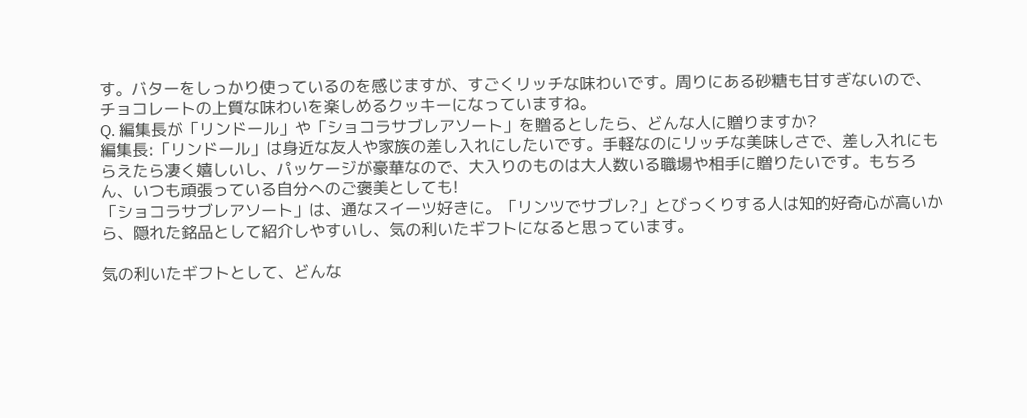す。バターをしっかり使っているのを感じますが、すごくリッチな味わいです。周りにある砂糖も甘すぎないので、チョコレートの上質な味わいを楽しめるクッキーになっていますね。
Q. 編集長が「リンドール」や「ショコラサブレアソート」を贈るとしたら、どんな人に贈りますか?
編集長:「リンドール」は身近な友人や家族の差し入れにしたいです。手軽なのにリッチな美味しさで、差し入れにもらえたら凄く嬉しいし、パッケージが豪華なので、大入りのものは大人数いる職場や相手に贈りたいです。もちろん、いつも頑張っている自分へのご褒美としても!
「ショコラサブレアソート」は、通なスイーツ好きに。「リンツでサブレ?」とびっくりする人は知的好奇心が高いから、隠れた銘品として紹介しやすいし、気の利いたギフトになると思っています。

気の利いたギフトとして、どんな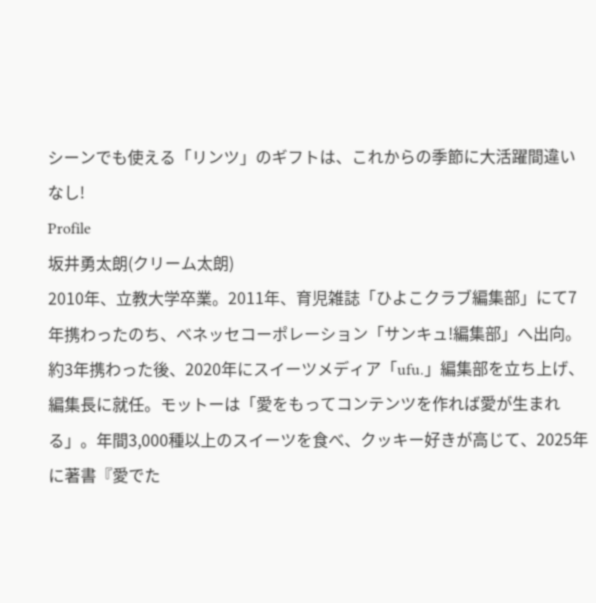シーンでも使える「リンツ」のギフトは、これからの季節に大活躍間違いなし!
Profile
坂井勇太朗(クリーム太朗)
2010年、立教大学卒業。2011年、育児雑誌「ひよこクラブ編集部」にて7年携わったのち、ベネッセコーポレーション「サンキュ!編集部」へ出向。約3年携わった後、2020年にスイーツメディア「ufu.」編集部を立ち上げ、編集長に就任。モットーは「愛をもってコンテンツを作れば愛が生まれる」。年間3,000種以上のスイーツを食べ、クッキー好きが高じて、2025年に著書『愛でた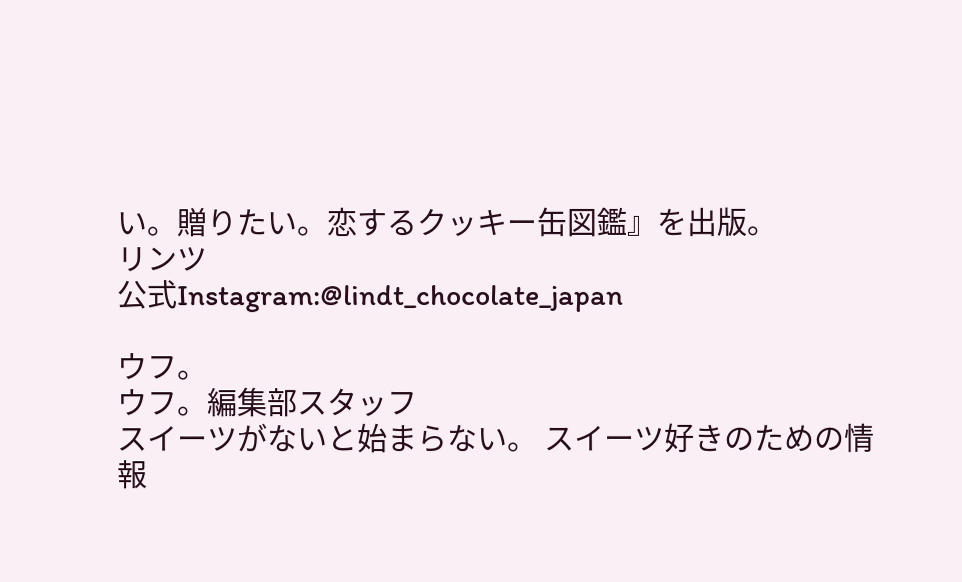い。贈りたい。恋するクッキー缶図鑑』を出版。
リンツ
公式Instagram:@lindt_chocolate_japan

ウフ。
ウフ。編集部スタッフ
スイーツがないと始まらない。 スイーツ好きのための情報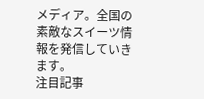メディア。全国の素敵なスイーツ情報を発信していきます。
注目記事